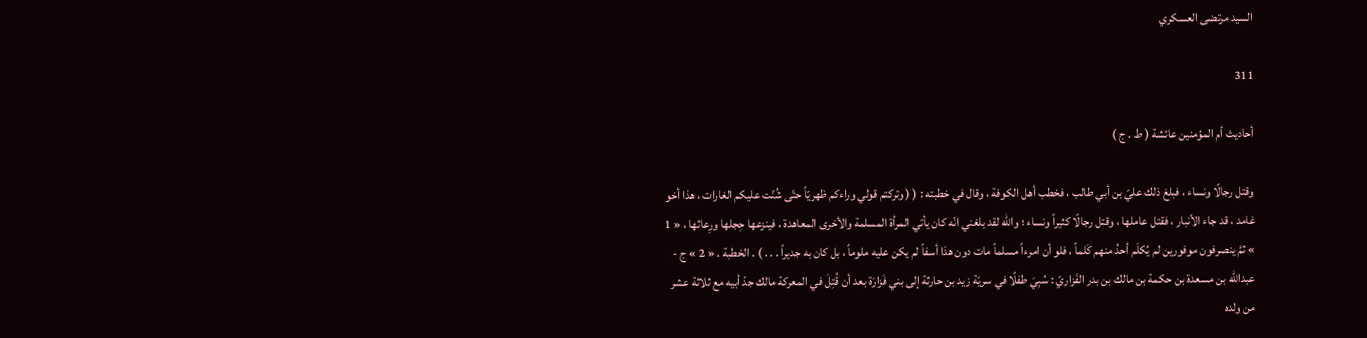السيد مرتضى العسكري

311

أحاديث أم المؤمنين عائشة ( ط . ج )

وقتل رجالًا ونساء ، فبلغ ذلك عليّ بن أبي طالب ، فخطب أهل الكوفة ، وقال في خطبته : ( ( وتركتم قولي وراءكم ظهريّاً حتّى شُنّت عليكم الغارات ، هذا أخو غامد ، قد جاء الأنبار ، فقتل عاملها ، وقتل رجالًا كثيراً ونساء ؛ واللّه لقد بلغني انّه كان يأتي المرأة المسلمة والأخرى المعاهدة ، فينزعها حِجلها ورِعاثها ، « 1 » ثمَّ ينصرفون موفورين لم يُكلَم أحدُ منهم كَلماً ، فلو أن امرءاً مسلماً مات دون هذا أسفاً لم يكن عليه ملوماً ، بل كان به جديراً . . . ) . الخطبة . « 2 » ج - عبداللّه بن مسعدة بن حكمة بن مالك بن بدر الفَزاريّ : سُبِيَ طفلًا في سريّة زيد بن حارثة إلى بني فَزارَة بعد أن قُتِلَ في المعركة مالك جدّ أبيه مع ثلاثة عشر من ولده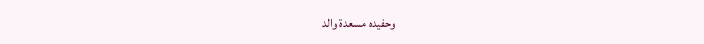وحفيده مسعدة والد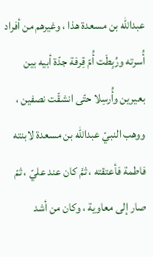عبداللّه بن مسعدة هذا ، وغيرهم من أفراد أُسرته ورُبِطَت أُمّ قِرفة جدّة أبيه بين بعيرين وأُرسِلا حتّى انشقّت نصفين ، ووهب النبيّ عبداللّه بن مسعدة لابنته فاطمة فأعتقته ، ثمَّ كان عند عليّ ، ثمّ صار إلى معاوية ، وكان من أشد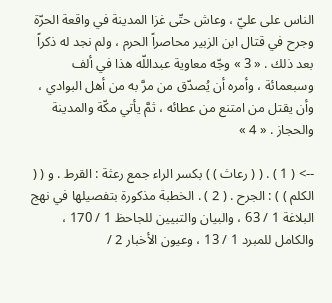الناس على عليّ ، وعاش حتّى غزا المدينة في واقعة الحرّة وجرح في قتال ابن الزبير محاصراً الحرم ، ولم نجد له ذكراً بعد ذلك . « 3 » وجّه معاوية عبداللّه هذا في ألف وسبعمائة ، وأمره أن يُصدّق من مرَّ به من أهل البوادي ، وأن يقتل من امتنع من عطائه ، ثمَّ يأتي مكّة والمدينة والحجاز . « 4 »

--> ( 1 ) . ( ( رعاث ) ) بكسر الراء جمع رعثة : القرط . و ( ( الكلم ) ) : الجرح . ( 2 ) . الخطبة مذكورة بتفصيلها في نهج البلاغة 1 / 63 ، والبيان والتبيين للجاحظ 1 / 170 ، والكامل للمبرد 1 / 13 ، وعيون الأخبار 2 /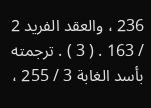236 ، والعقد الفريد 2 / 163 . ( 3 ) . ترجمته بأسد الغابة 3 / 255 ،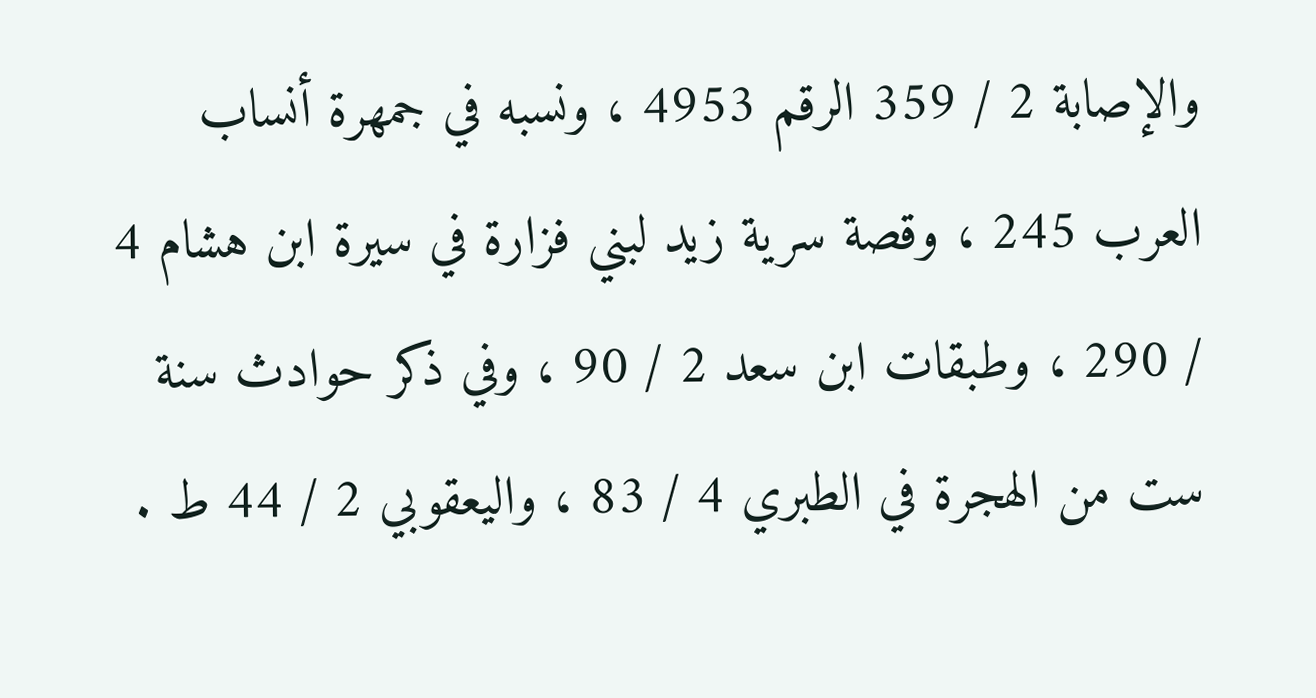والإصابة 2 / 359 الرقم 4953 ، ونسبه في جمهرة أنساب العرب 245 ، وقصة سرية زيد لبني فزارة في سيرة ابن هشام 4 / 290 ، وطبقات ابن سعد 2 / 90 ، وفي ذكر حوادث سنة ست من الهجرة في الطبري 4 / 83 ، واليعقوبي 2 / 44 ط .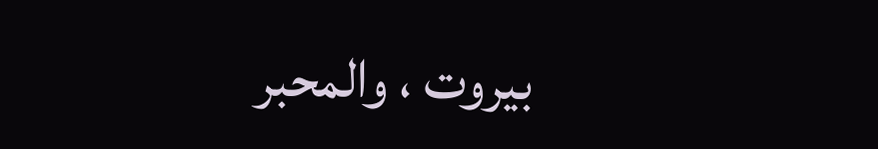بيروت ، والمحبر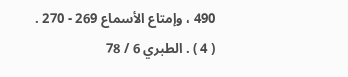490 ، وإمتاع الأسماع 269 - 270 . ( 4 ) . الطبري 6 / 78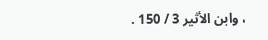، وابن الأثير 3 / 150 .